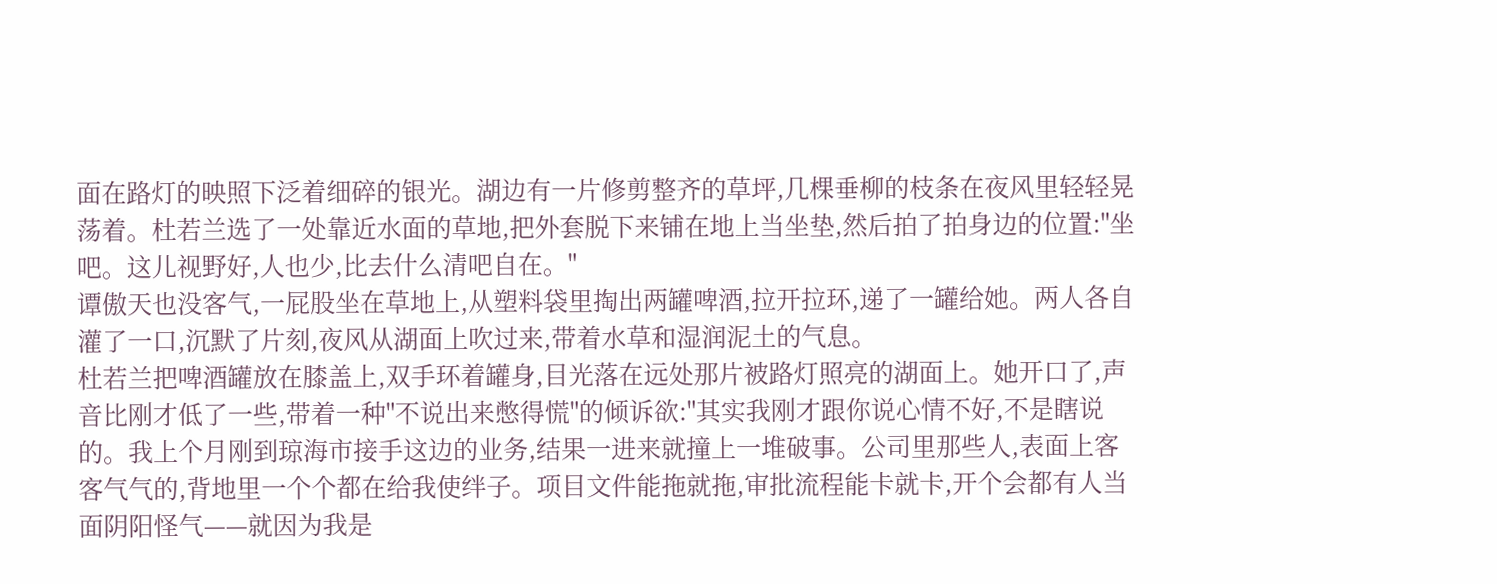面在路灯的映照下泛着细碎的银光。湖边有一片修剪整齐的草坪,几棵垂柳的枝条在夜风里轻轻晃荡着。杜若兰选了一处靠近水面的草地,把外套脱下来铺在地上当坐垫,然后拍了拍身边的位置:"坐吧。这儿视野好,人也少,比去什么清吧自在。"
谭傲天也没客气,一屁股坐在草地上,从塑料袋里掏出两罐啤酒,拉开拉环,递了一罐给她。两人各自灌了一口,沉默了片刻,夜风从湖面上吹过来,带着水草和湿润泥土的气息。
杜若兰把啤酒罐放在膝盖上,双手环着罐身,目光落在远处那片被路灯照亮的湖面上。她开口了,声音比刚才低了一些,带着一种"不说出来憋得慌"的倾诉欲:"其实我刚才跟你说心情不好,不是瞎说的。我上个月刚到琼海市接手这边的业务,结果一进来就撞上一堆破事。公司里那些人,表面上客客气气的,背地里一个个都在给我使绊子。项目文件能拖就拖,审批流程能卡就卡,开个会都有人当面阴阳怪气——就因为我是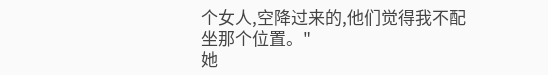个女人,空降过来的,他们觉得我不配坐那个位置。"
她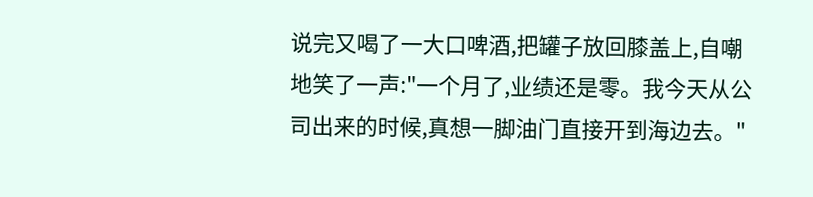说完又喝了一大口啤酒,把罐子放回膝盖上,自嘲地笑了一声:"一个月了,业绩还是零。我今天从公司出来的时候,真想一脚油门直接开到海边去。"